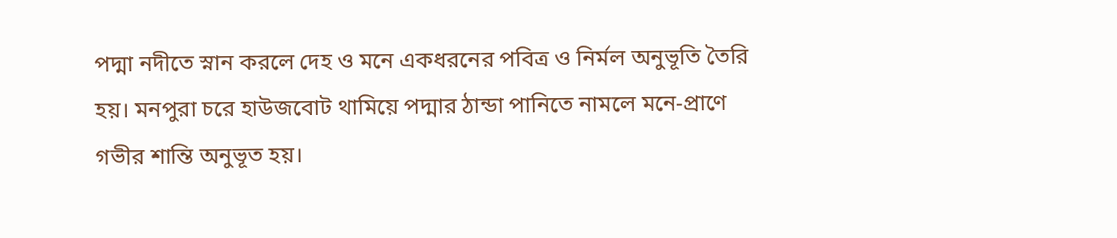পদ্মা নদীতে স্নান করলে দেহ ও মনে একধরনের পবিত্র ও নির্মল অনুভূতি তৈরি হয়। মনপুরা চরে হাউজবোট থামিয়ে পদ্মার ঠান্ডা পানিতে নামলে মনে-প্রাণে গভীর শান্তি অনুভূত হয়।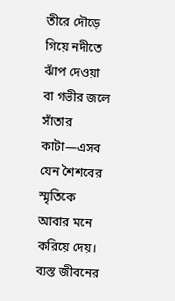তীরে দৌড়ে গিয়ে নদীতে ঝাঁপ দেওয়া বা গভীর জলে সাঁতার কাটা—এসব যেন শৈশবের স্মৃতিকে আবার মনে করিয়ে দেয়। ব্যস্ত জীবনের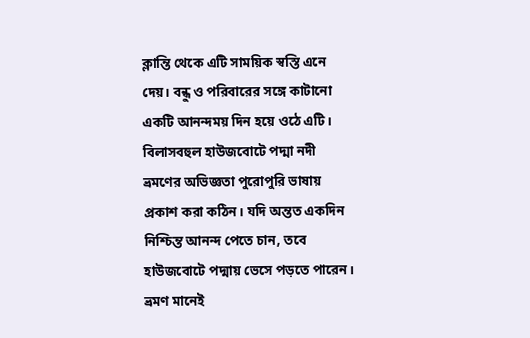ক্লান্তি থেকে এটি সাময়িক স্বস্তি এনে দেয়। বন্ধু ও পরিবারের সঙ্গে কাটানো একটি আনন্দময় দিন হয়ে ওঠে এটি। বিলাসবহুল হাউজবোটে পদ্মা নদী ভ্রমণের অভিজ্ঞতা পুরোপুরি ভাষায় প্রকাশ করা কঠিন। যদি অন্তত একদিন নিশ্চিন্ত আনন্দ পেতে চান, তবে হাউজবোটে পদ্মায় ভেসে পড়তে পারেন।
ভ্রমণ মানেই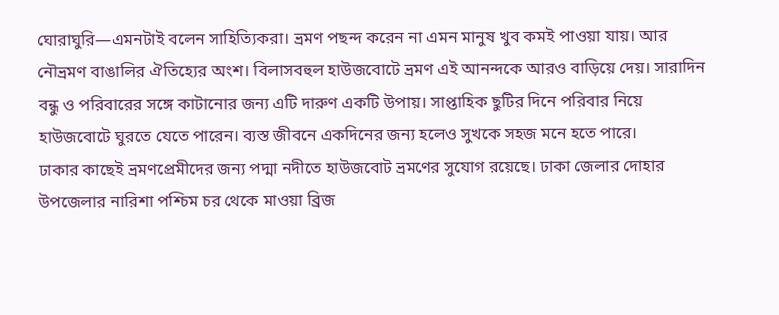ঘোরাঘুরি—এমনটাই বলেন সাহিত্যিকরা। ভ্রমণ পছন্দ করেন না এমন মানুষ খুব কমই পাওয়া যায়। আর নৌভ্রমণ বাঙালির ঐতিহ্যের অংশ। বিলাসবহুল হাউজবোটে ভ্রমণ এই আনন্দকে আরও বাড়িয়ে দেয়। সারাদিন বন্ধু ও পরিবারের সঙ্গে কাটানোর জন্য এটি দারুণ একটি উপায়। সাপ্তাহিক ছুটির দিনে পরিবার নিয়ে হাউজবোটে ঘুরতে যেতে পারেন। ব্যস্ত জীবনে একদিনের জন্য হলেও সুখকে সহজ মনে হতে পারে।
ঢাকার কাছেই ভ্রমণপ্রেমীদের জন্য পদ্মা নদীতে হাউজবোট ভ্রমণের সুযোগ রয়েছে। ঢাকা জেলার দোহার উপজেলার নারিশা পশ্চিম চর থেকে মাওয়া ব্রিজ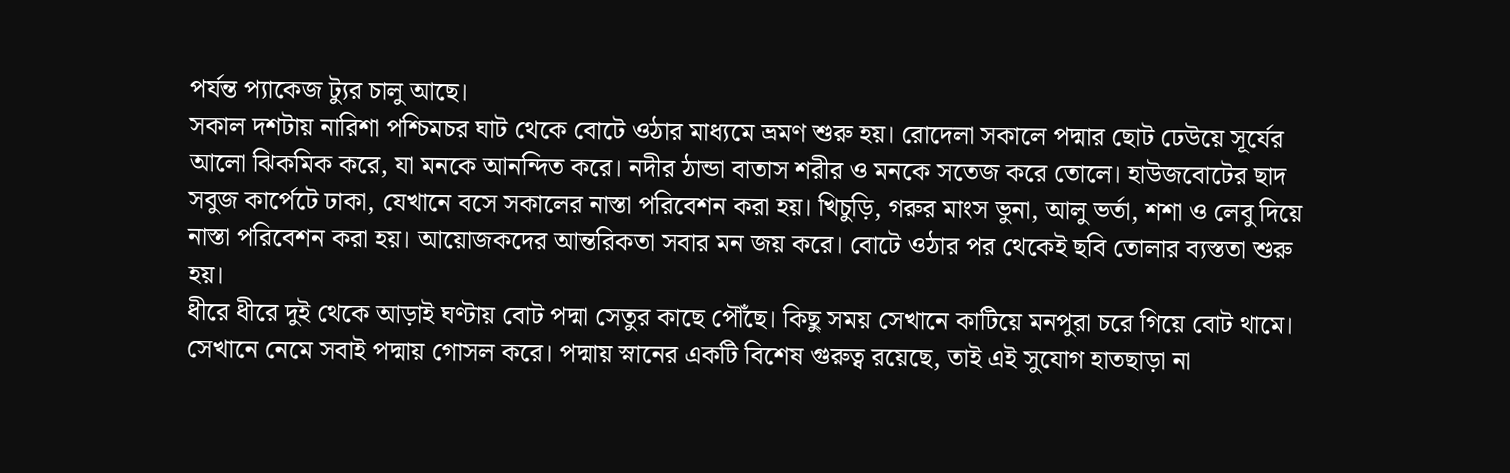পর্যন্ত প্যাকেজ ট্যুর চালু আছে।
সকাল দশটায় নারিশা পশ্চিমচর ঘাট থেকে বোটে ওঠার মাধ্যমে ভ্রমণ শুরু হয়। রোদেলা সকালে পদ্মার ছোট ঢেউয়ে সূর্যের আলো ঝিকমিক করে, যা মনকে আনন্দিত করে। নদীর ঠান্ডা বাতাস শরীর ও মনকে সতেজ করে তোলে। হাউজবোটের ছাদ সবুজ কার্পেটে ঢাকা, যেখানে বসে সকালের নাস্তা পরিবেশন করা হয়। খিচুড়ি, গরুর মাংস ভুনা, আলু ভর্তা, শশা ও লেবু দিয়ে নাস্তা পরিবেশন করা হয়। আয়োজকদের আন্তরিকতা সবার মন জয় করে। বোটে ওঠার পর থেকেই ছবি তোলার ব্যস্ততা শুরু হয়।
ধীরে ধীরে দুই থেকে আড়াই ঘণ্টায় বোট পদ্মা সেতুর কাছে পৌঁছে। কিছু সময় সেখানে কাটিয়ে মনপুরা চরে গিয়ে বোট থামে। সেখানে নেমে সবাই পদ্মায় গোসল করে। পদ্মায় স্নানের একটি বিশেষ গুরুত্ব রয়েছে, তাই এই সুযোগ হাতছাড়া না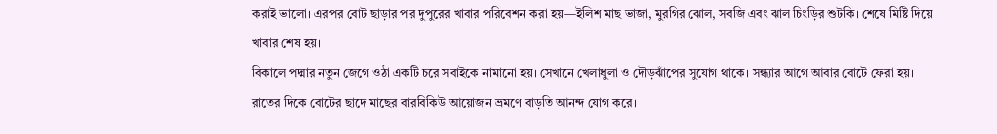করাই ভালো। এরপর বোট ছাড়ার পর দুপুরের খাবার পরিবেশন করা হয়—ইলিশ মাছ ভাজা, মুরগির ঝোল, সবজি এবং ঝাল চিংড়ির শুটকি। শেষে মিষ্টি দিয়ে খাবার শেষ হয়।
বিকালে পদ্মার নতুন জেগে ওঠা একটি চরে সবাইকে নামানো হয়। সেখানে খেলাধুলা ও দৌড়ঝাঁপের সুযোগ থাকে। সন্ধ্যার আগে আবার বোটে ফেরা হয়। রাতের দিকে বোটের ছাদে মাছের বারবিকিউ আয়োজন ভ্রমণে বাড়তি আনন্দ যোগ করে।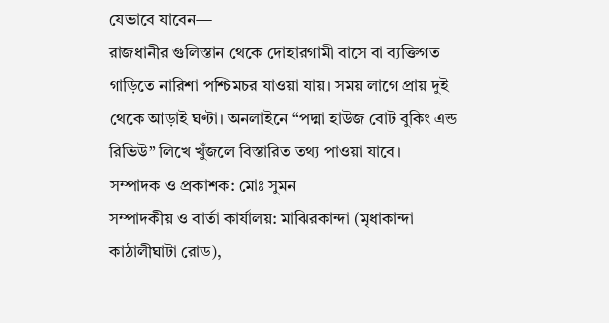যেভাবে যাবেন—
রাজধানীর গুলিস্তান থেকে দোহারগামী বাসে বা ব্যক্তিগত গাড়িতে নারিশা পশ্চিমচর যাওয়া যায়। সময় লাগে প্রায় দুই থেকে আড়াই ঘণ্টা। অনলাইনে “পদ্মা হাউজ বোট বুকিং এন্ড রিভিউ” লিখে খুঁজলে বিস্তারিত তথ্য পাওয়া যাবে।
সম্পাদক ও প্রকাশক: মোঃ সুমন
সম্পাদকীয় ও বার্তা কার্যালয়: মাঝিরকান্দা (মৃধাকান্দা কাঠালীঘাটা রোড),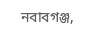নবাবগঞ্জ,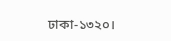ঢাকা-১৩২০।